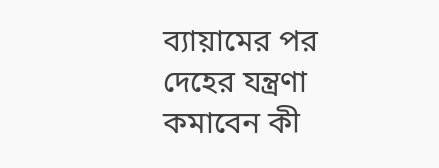ব্যায়ামের পর দেহের যন্ত্রণা কমাবেন কী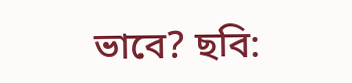ভাবে? ছবি: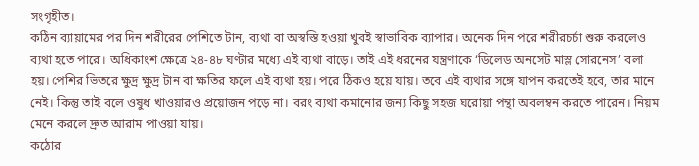সংগৃহীত।
কঠিন ব্যায়ামের পর দিন শরীরের পেশিতে টান, ব্যথা বা অস্বস্তি হওয়া খুবই স্বাভাবিক ব্যাপার। অনেক দিন পরে শরীরচর্চা শুরু করলেও ব্যথা হতে পারে। অধিকাংশ ক্ষেত্রে ২৪-৪৮ ঘণ্টার মধ্যে এই ব্যথা বাড়ে। তাই এই ধরনের যন্ত্রণাকে ‘ডিলেড অনসেট মাস্ল সোরনেস’ বলা হয়। পেশির ভিতরে ক্ষুদ্র ক্ষুদ্র টান বা ক্ষতির ফলে এই ব্যথা হয়। পরে ঠিকও হয়ে যায়। তবে এই ব্যথার সঙ্গে যাপন করতেই হবে, তার মানে নেই। কিন্তু তাই বলে ওষুধ খাওয়ারও প্রয়োজন পড়ে না। বরং ব্যথা কমানোর জন্য কিছু সহজ ঘরোয়া পন্থা অবলম্বন করতে পারেন। নিয়ম মেনে করলে দ্রুত আরাম পাওয়া যায়।
কঠোর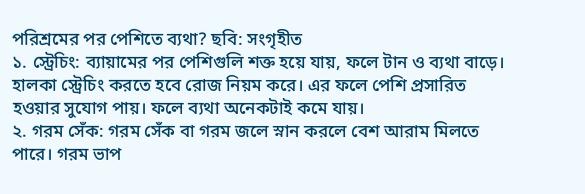পরিশ্রমের পর পেশিতে ব্যথা? ছবি: সংগৃহীত
১. স্ট্রেচিং: ব্যায়ামের পর পেশিগুলি শক্ত হয়ে যায়, ফলে টান ও ব্যথা বাড়ে। হালকা স্ট্রেচিং করতে হবে রোজ নিয়ম করে। এর ফলে পেশি প্রসারিত হওয়ার সুযোগ পায়। ফলে ব্যথা অনেকটাই কমে যায়।
২. গরম সেঁক: গরম সেঁক বা গরম জলে স্নান করলে বেশ আরাম মিলতে পারে। গরম ভাপ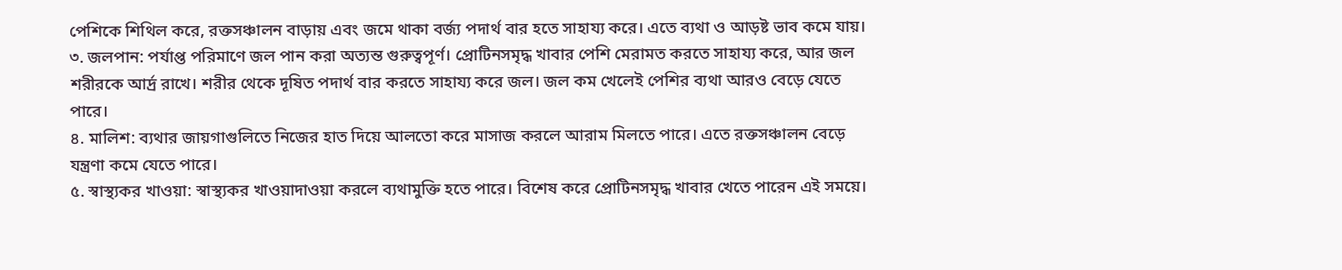পেশিকে শিথিল করে, রক্তসঞ্চালন বাড়ায় এবং জমে থাকা বর্জ্য পদার্থ বার হতে সাহায্য করে। এতে ব্যথা ও আড়ষ্ট ভাব কমে যায়।
৩. জলপান: পর্যাপ্ত পরিমাণে জল পান করা অত্যন্ত গুরুত্বপূর্ণ। প্রোটিনসমৃদ্ধ খাবার পেশি মেরামত করতে সাহায্য করে, আর জল শরীরকে আর্দ্র রাখে। শরীর থেকে দূষিত পদার্থ বার করতে সাহায্য করে জল। জল কম খেলেই পেশির ব্যথা আরও বেড়ে যেতে পারে।
৪. মালিশ: ব্যথার জায়গাগুলিতে নিজের হাত দিয়ে আলতো করে মাসাজ করলে আরাম মিলতে পারে। এতে রক্তসঞ্চালন বেড়ে যন্ত্রণা কমে যেতে পারে।
৫. স্বাস্থ্যকর খাওয়া: স্বাস্থ্যকর খাওয়াদাওয়া করলে ব্যথামুক্তি হতে পারে। বিশেষ করে প্রোটিনসমৃদ্ধ খাবার খেতে পারেন এই সময়ে।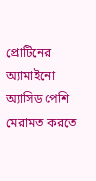প্রোটিনের অ্যামাইনো অ্যাসিড পেশি মেরামত করতে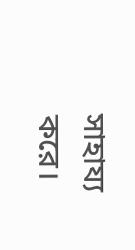সাহায্য করে।